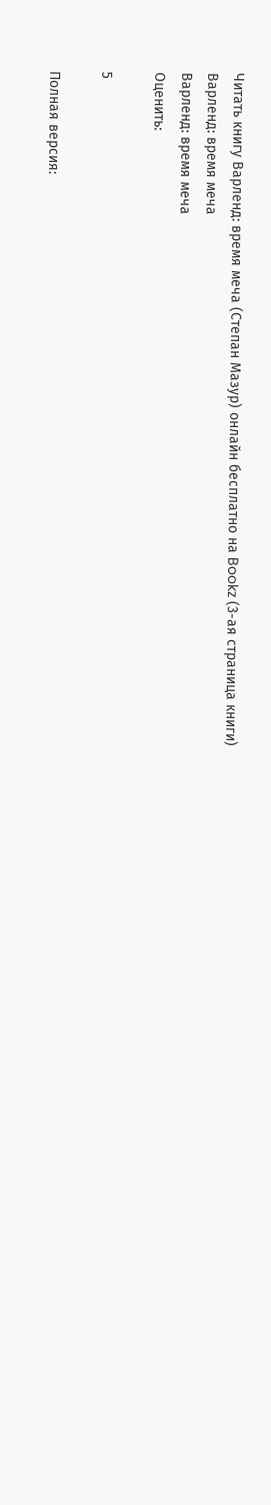Читать книгу Варленд: время меча (Степан Мазур) онлайн бесплатно на Bookz (3-ая страница книги)
Варленд: время меча
Варленд: время меча
Оценить:

5

Полная версия: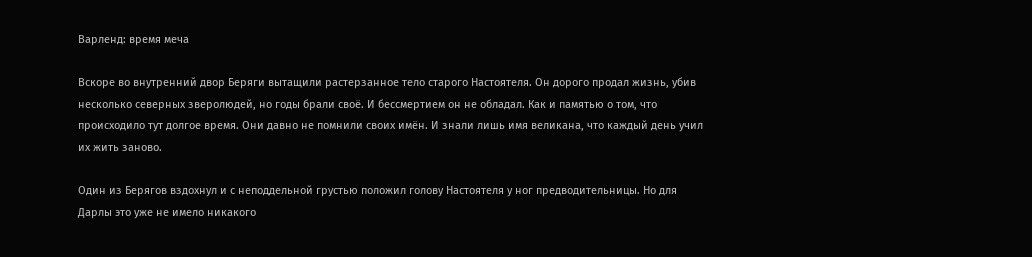Варленд: время меча

Вскоре во внутренний двор Беряги вытащили растерзанное тело старого Настоятеля. Он дорого продал жизнь, убив несколько северных зверолюдей, но годы брали своё. И бессмертием он не обладал. Как и памятью о том, что происходило тут долгое время. Они давно не помнили своих имён. И знали лишь имя великана, что каждый день учил их жить заново.

Один из Берягов вздохнул и с неподдельной грустью положил голову Настоятеля у ног предводительницы. Но для Дарлы это уже не имело никакого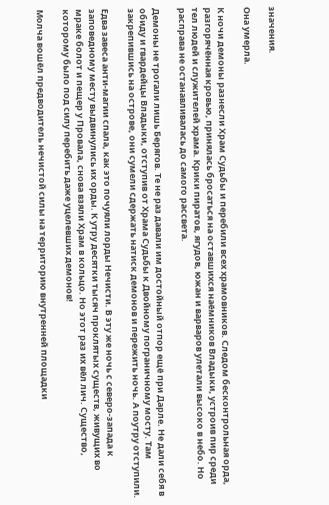значения.

Она умерла.

К ночи демоны разнесли Храм Судьбы и перебили всех храмовников. Следом бесконтрольная орда, разгорячённая кровью, принялась бросаться на оставшихся наёмников Владыки, устроив пир среди тел людей и служителей храма. Крики пиратов, ягудов, южан и варваров улетали высоко в небо. Но расправа не останавливалась до самого рассвета.

Демоны не трогали лишь Берягов. Те не раз давали им достойный отпор ещё при Дарле. Не дали себя в обиду и гвардейцы Владыки, отступив от Храма Судьбы к Двойному пограничному мосту. Там закрепившись на острове, они сумели сдержать натиск демонов и пережить ночь. А поутру отступили.

Едва завеса анти-магии спала, как это почуяли лорды Нечисти. В эту же ночь с северо-запада к заповедному месту выдвинулись их орды. К утру десятки тысяч проклятых существ, живущих во мраке болот и пещер у Провала, снова взяли Храм в кольцо. Но этот раз их вёл лич. Существо, которому было под силу перебить даже уцелевших демонов!

Молча вошёл предводитель нечистой силы на территорию внутренней площадки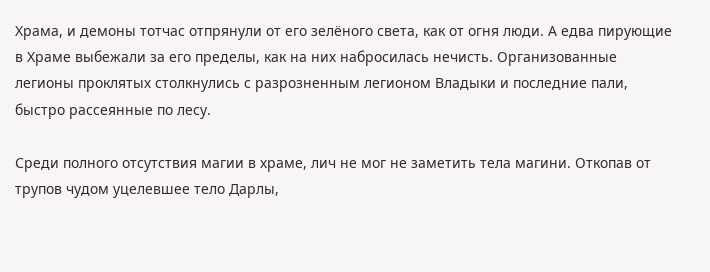Храма, и демоны тотчас отпрянули от его зелёного света, как от огня люди. А едва пирующие в Храме выбежали за его пределы, как на них набросилась нечисть. Организованные легионы проклятых столкнулись с разрозненным легионом Владыки и последние пали, быстро рассеянные по лесу.

Среди полного отсутствия магии в храме, лич не мог не заметить тела магини. Откопав от трупов чудом уцелевшее тело Дарлы,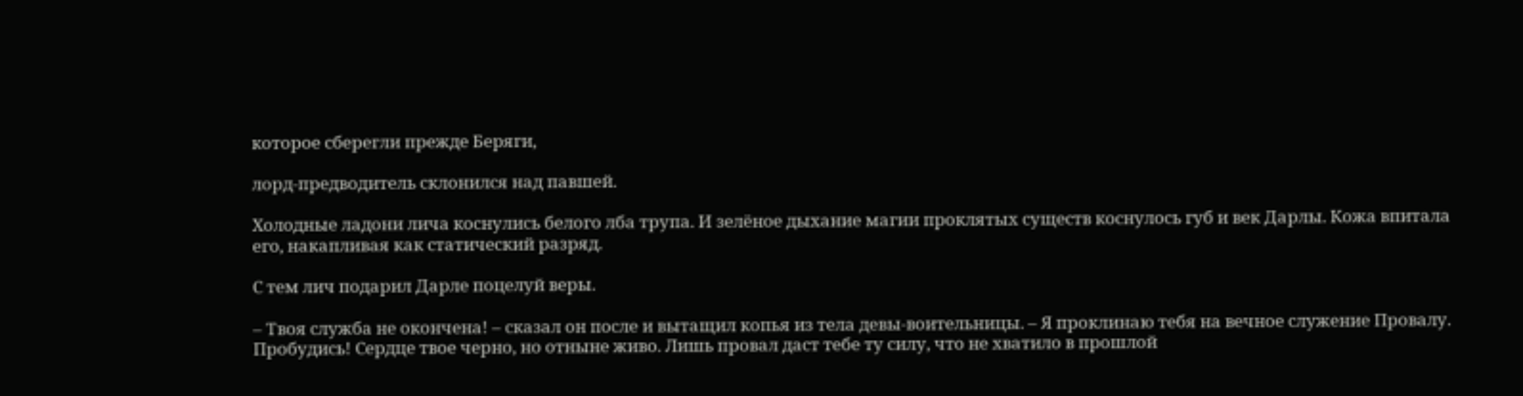которое сберегли прежде Беряги,

лорд-предводитель склонился над павшей.

Холодные ладони лича коснулись белого лба трупа. И зелёное дыхание магии проклятых существ коснулось губ и век Дарлы. Кожа впитала его, накапливая как статический разряд.

С тем лич подарил Дарле поцелуй веры.

– Твоя служба не окончена! – сказал он после и вытащил копья из тела девы-воительницы. – Я проклинаю тебя на вечное служение Провалу. Пробудись! Сердце твое черно, но отныне живо. Лишь провал даст тебе ту силу, что не хватило в прошлой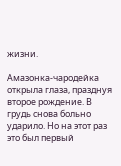жизни.

Амазонка-чародейка открыла глаза, празднуя второе рождение. В грудь снова больно ударило. Но на этот раз это был первый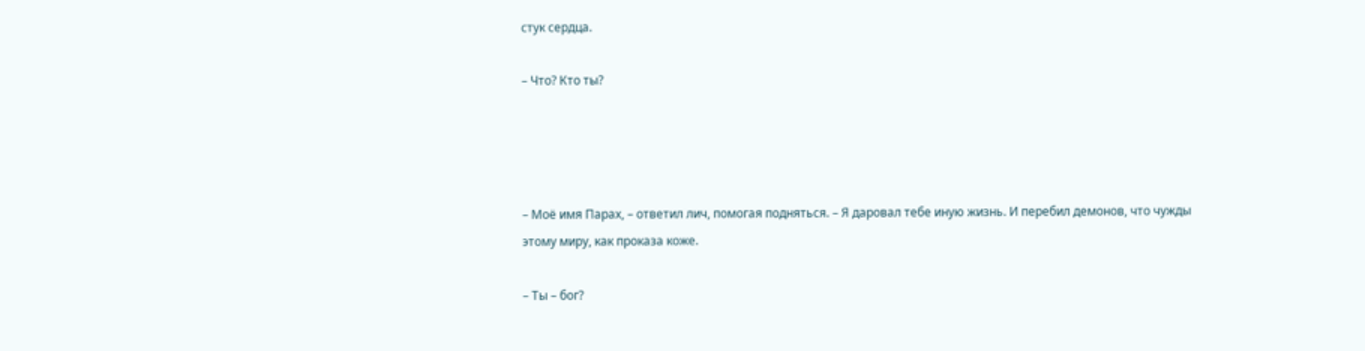стук сердца.

– Что? Кто ты?




– Моё имя Парах, – ответил лич, помогая подняться. – Я даровал тебе иную жизнь. И перебил демонов, что чужды этому миру, как проказа коже.

– Ты – бог?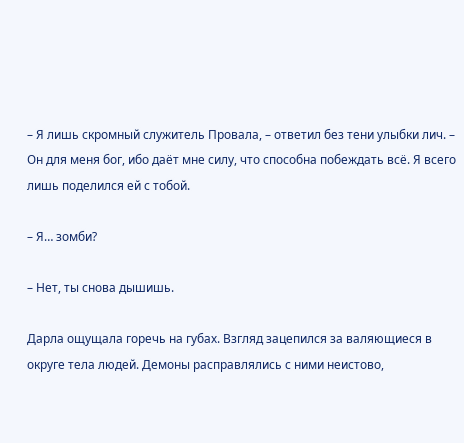– Я лишь скромный служитель Провала, – ответил без тени улыбки лич. – Он для меня бог, ибо даёт мне силу, что способна побеждать всё. Я всего лишь поделился ей с тобой.

– Я… зомби?

– Нет, ты снова дышишь.

Дарла ощущала горечь на губах. Взгляд зацепился за валяющиеся в округе тела людей. Демоны расправлялись с ними неистово,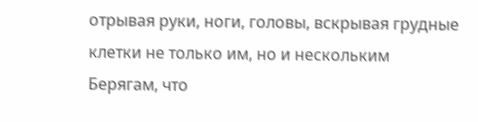отрывая руки, ноги, головы, вскрывая грудные клетки не только им, но и нескольким Берягам, что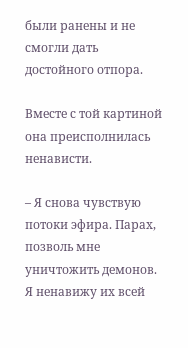были ранены и не смогли дать достойного отпора.

Вместе с той картиной она преисполнилась ненависти.

– Я снова чувствую потоки эфира. Парах, позволь мне уничтожить демонов. Я ненавижу их всей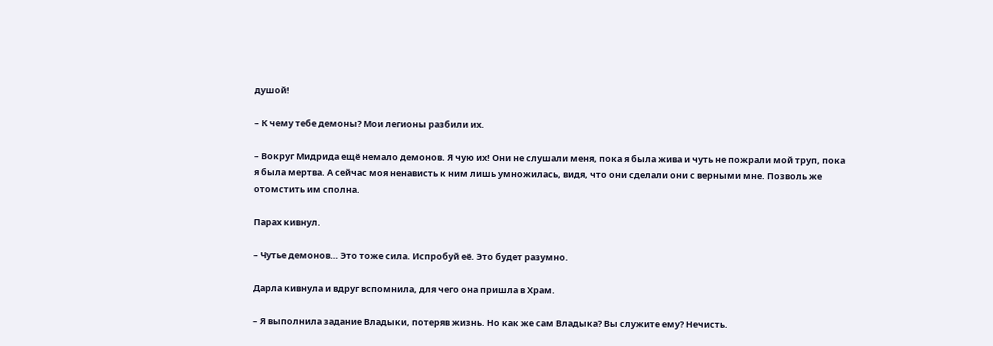душой!

– К чему тебе демоны? Мои легионы разбили их.

– Вокруг Мидрида ещё немало демонов. Я чую их! Они не слушали меня, пока я была жива и чуть не пожрали мой труп, пока я была мертва. А сейчас моя ненависть к ним лишь умножилась, видя, что они сделали они с верными мне. Позволь же отомстить им сполна.

Парах кивнул.

– Чутье демонов… Это тоже сила. Испробуй её. Это будет разумно.

Дарла кивнула и вдруг вспомнила, для чего она пришла в Храм.

– Я выполнила задание Владыки, потеряв жизнь. Но как же сам Владыка? Вы служите ему? Нечисть.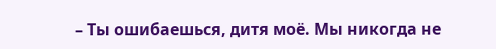– Ты ошибаешься, дитя моё. Мы никогда не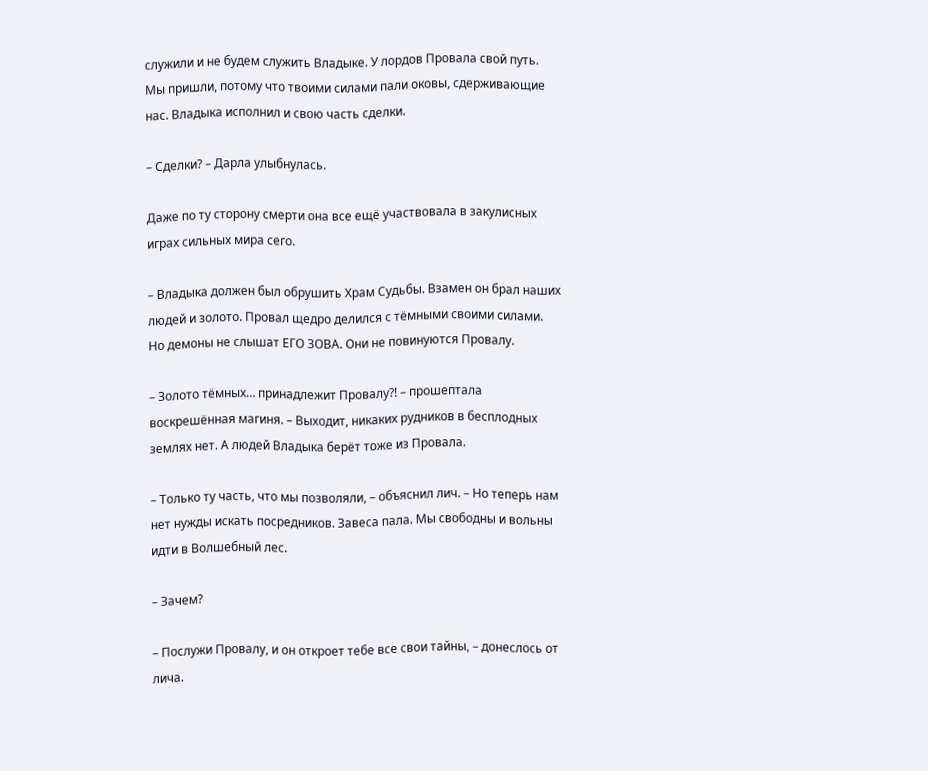служили и не будем служить Владыке. У лордов Провала свой путь. Мы пришли, потому что твоими силами пали оковы, сдерживающие нас. Владыка исполнил и свою часть сделки.

– Сделки? – Дарла улыбнулась.

Даже по ту сторону смерти она все ещё участвовала в закулисных играх сильных мира сего.

– Владыка должен был обрушить Храм Судьбы. Взамен он брал наших людей и золото. Провал щедро делился с тёмными своими силами. Но демоны не слышат ЕГО ЗОВА. Они не повинуются Провалу.

– Золото тёмных… принадлежит Провалу?! – прошептала воскрешённая магиня. – Выходит, никаких рудников в бесплодных землях нет. А людей Владыка берёт тоже из Провала.

– Только ту часть, что мы позволяли, – объяснил лич. – Но теперь нам нет нужды искать посредников. Завеса пала. Мы свободны и вольны идти в Волшебный лес.

– Зачем?

– Послужи Провалу, и он откроет тебе все свои тайны, – донеслось от лича.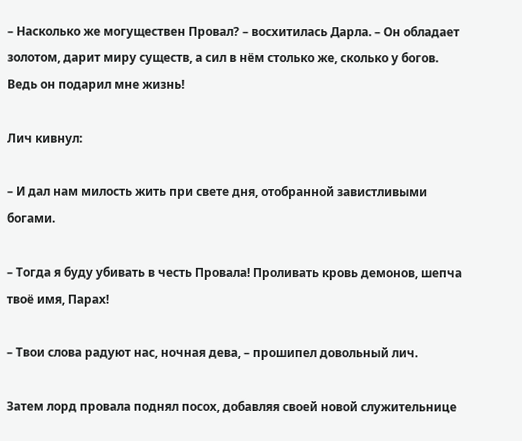– Насколько же могуществен Провал? – восхитилась Дарла. – Он обладает золотом, дарит миру существ, а сил в нём столько же, сколько у богов. Ведь он подарил мне жизнь!

Лич кивнул:

– И дал нам милость жить при свете дня, отобранной завистливыми богами.

– Тогда я буду убивать в честь Провала! Проливать кровь демонов, шепча твоё имя, Парах!

– Твои слова радуют нас, ночная дева, – прошипел довольный лич.

Затем лорд провала поднял посох, добавляя своей новой служительнице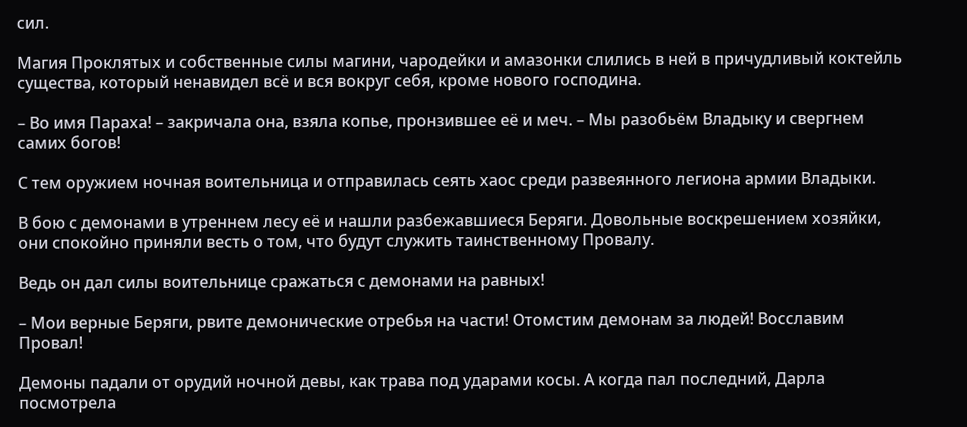сил.

Магия Проклятых и собственные силы магини, чародейки и амазонки слились в ней в причудливый коктейль существа, который ненавидел всё и вся вокруг себя, кроме нового господина.

– Во имя Параха! – закричала она, взяла копье, пронзившее её и меч. – Мы разобьём Владыку и свергнем самих богов!

С тем оружием ночная воительница и отправилась сеять хаос среди развеянного легиона армии Владыки.

В бою с демонами в утреннем лесу её и нашли разбежавшиеся Беряги. Довольные воскрешением хозяйки, они спокойно приняли весть о том, что будут служить таинственному Провалу.

Ведь он дал силы воительнице сражаться с демонами на равных!

– Мои верные Беряги, рвите демонические отребья на части! Отомстим демонам за людей! Восславим Провал!

Демоны падали от орудий ночной девы, как трава под ударами косы. А когда пал последний, Дарла посмотрела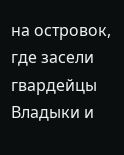на островок, где засели гвардейцы Владыки и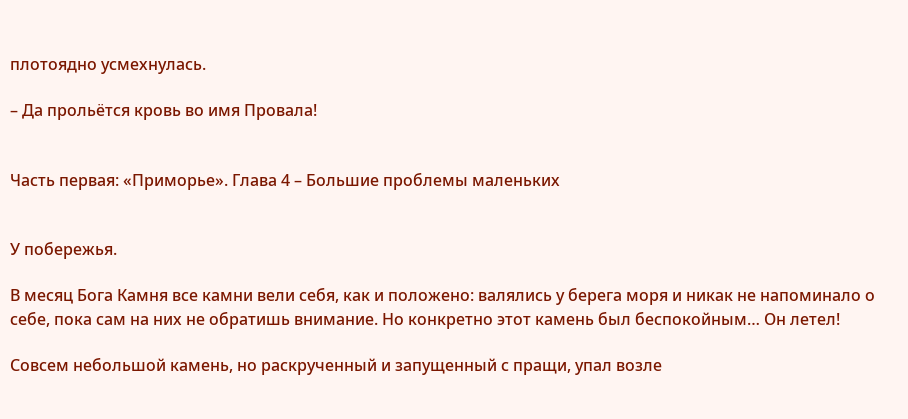плотоядно усмехнулась.

– Да прольётся кровь во имя Провала!


Часть первая: «Приморье». Глава 4 – Большие проблемы маленьких


У побережья.

В месяц Бога Камня все камни вели себя, как и положено: валялись у берега моря и никак не напоминало о себе, пока сам на них не обратишь внимание. Но конкретно этот камень был беспокойным… Он летел!

Совсем небольшой камень, но раскрученный и запущенный с пращи, упал возле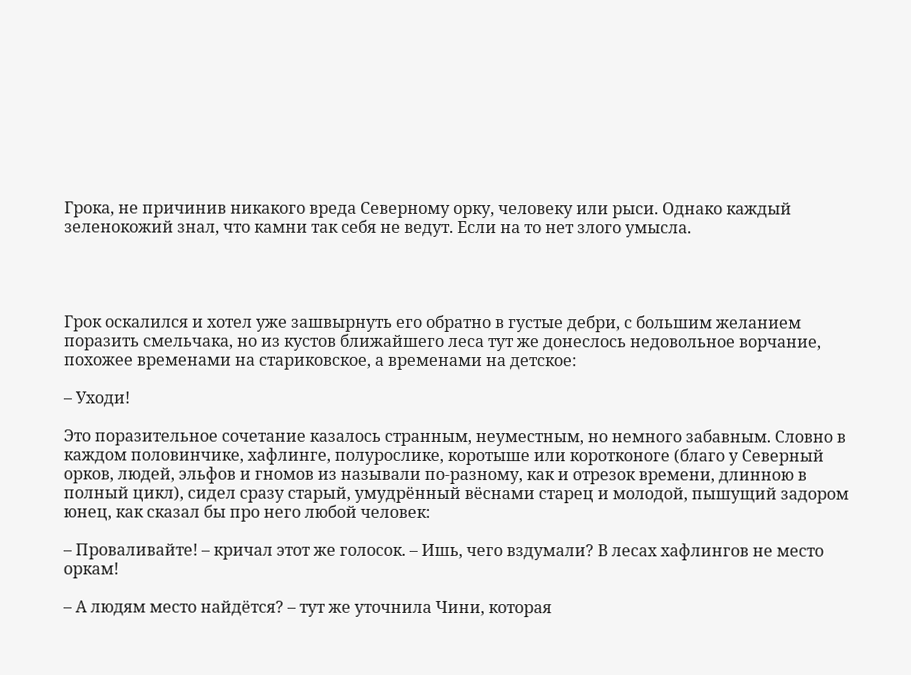Грока, не причинив никакого вреда Северному орку, человеку или рыси. Однако каждый зеленокожий знал, что камни так себя не ведут. Если на то нет злого умысла.




Грок оскалился и хотел уже зашвырнуть его обратно в густые дебри, с большим желанием поразить смельчака, но из кустов ближайшего леса тут же донеслось недовольное ворчание, похожее временами на стариковское, а временами на детское:

– Уходи!

Это поразительное сочетание казалось странным, неуместным, но немного забавным. Словно в каждом половинчике, хафлинге, полурослике, коротыше или коротконоге (благо у Северный орков, людей, эльфов и гномов из называли по-разному, как и отрезок времени, длинною в полный цикл), сидел сразу старый, умудрённый вёснами старец и молодой, пышущий задором юнец, как сказал бы про него любой человек:

– Проваливайте! – кричал этот же голосок. – Ишь, чего вздумали? В лесах хафлингов не место оркам!

– А людям место найдётся? – тут же уточнила Чини, которая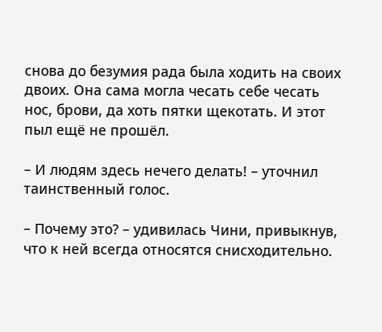снова до безумия рада была ходить на своих двоих. Она сама могла чесать себе чесать нос, брови, да хоть пятки щекотать. И этот пыл ещё не прошёл.

– И людям здесь нечего делать! – уточнил таинственный голос.

– Почему это? – удивилась Чини, привыкнув, что к ней всегда относятся снисходительно.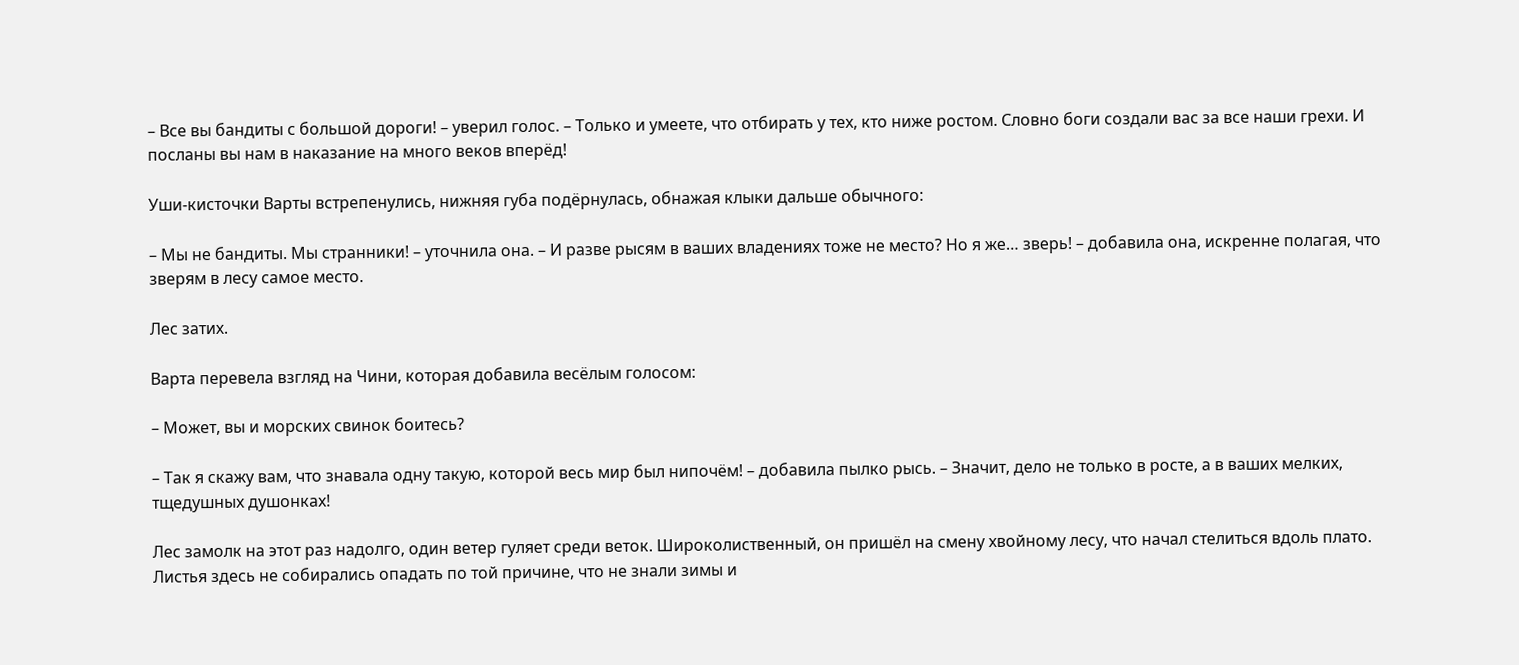– Все вы бандиты с большой дороги! – уверил голос. – Только и умеете, что отбирать у тех, кто ниже ростом. Словно боги создали вас за все наши грехи. И посланы вы нам в наказание на много веков вперёд!

Уши-кисточки Варты встрепенулись, нижняя губа подёрнулась, обнажая клыки дальше обычного:

– Мы не бандиты. Мы странники! – уточнила она. – И разве рысям в ваших владениях тоже не место? Но я же… зверь! – добавила она, искренне полагая, что зверям в лесу самое место.

Лес затих.

Варта перевела взгляд на Чини, которая добавила весёлым голосом:

– Может, вы и морских свинок боитесь?

– Так я скажу вам, что знавала одну такую, которой весь мир был нипочём! – добавила пылко рысь. – Значит, дело не только в росте, а в ваших мелких, тщедушных душонках!

Лес замолк на этот раз надолго, один ветер гуляет среди веток. Широколиственный, он пришёл на смену хвойному лесу, что начал стелиться вдоль плато. Листья здесь не собирались опадать по той причине, что не знали зимы и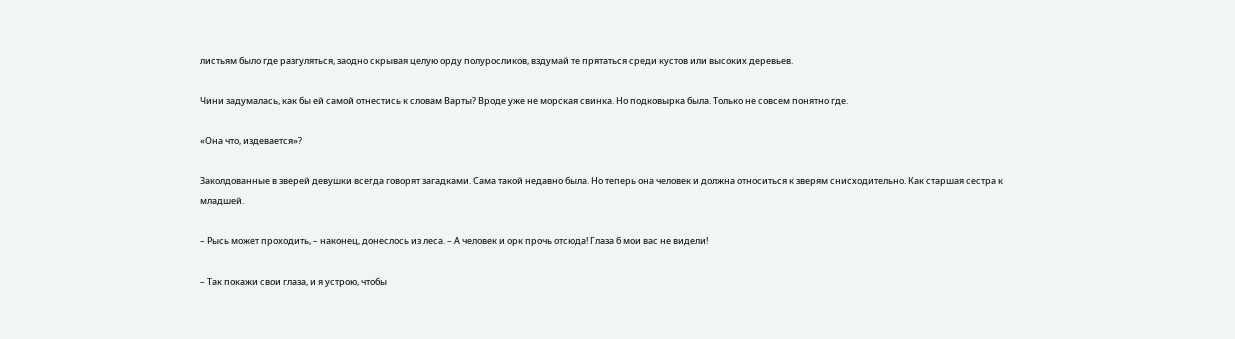листьям было где разгуляться, заодно скрывая целую орду полуросликов, вздумай те прятаться среди кустов или высоких деревьев.

Чини задумалась, как бы ей самой отнестись к словам Варты? Вроде уже не морская свинка. Но подковырка была. Только не совсем понятно где.

«Она что, издевается»?

Заколдованные в зверей девушки всегда говорят загадками. Сама такой недавно была. Но теперь она человек и должна относиться к зверям снисходительно. Как старшая сестра к младшей.

– Рысь может проходить, – наконец, донеслось из леса. – А человек и орк прочь отсюда! Глаза б мои вас не видели!

– Так покажи свои глаза, и я устрою, чтобы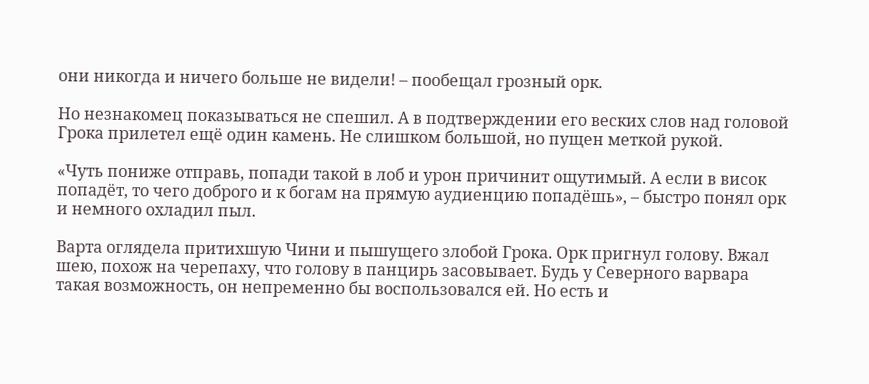они никогда и ничего больше не видели! – пообещал грозный орк.

Но незнакомец показываться не спешил. А в подтверждении его веских слов над головой Грока прилетел ещё один камень. Не слишком большой, но пущен меткой рукой.

«Чуть пониже отправь, попади такой в лоб и урон причинит ощутимый. А если в висок попадёт, то чего доброго и к богам на прямую аудиенцию попадёшь», – быстро понял орк и немного охладил пыл.

Варта оглядела притихшую Чини и пышущего злобой Грока. Орк пригнул голову. Вжал шею, похож на черепаху, что голову в панцирь засовывает. Будь у Северного варвара такая возможность, он непременно бы воспользовался ей. Но есть и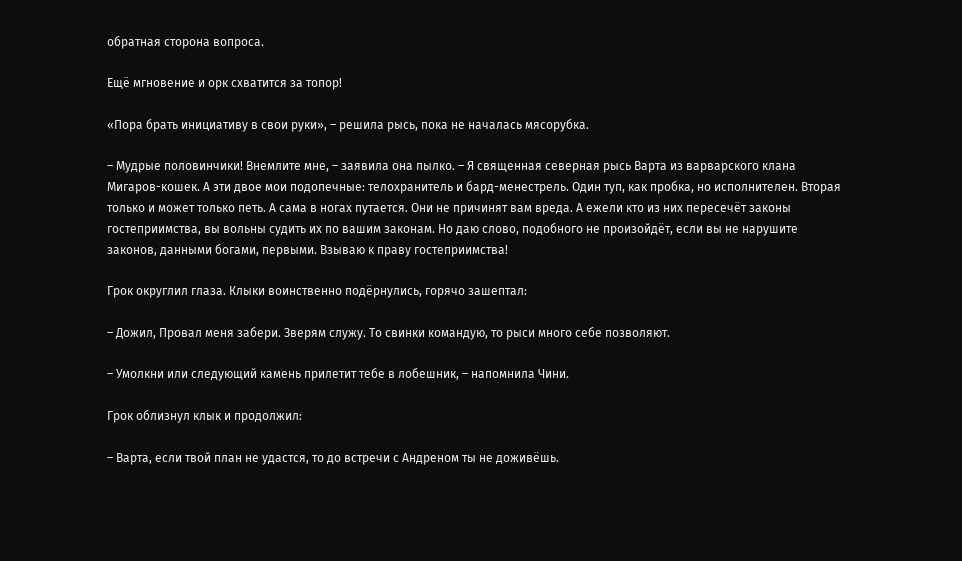обратная сторона вопроса.

Ещё мгновение и орк схватится за топор!

«Пора брать инициативу в свои руки», – решила рысь, пока не началась мясорубка.

– Мудрые половинчики! Внемлите мне, – заявила она пылко. – Я священная северная рысь Варта из варварского клана Мигаров-кошек. А эти двое мои подопечные: телохранитель и бард-менестрель. Один туп, как пробка, но исполнителен. Вторая только и может только петь. А сама в ногах путается. Они не причинят вам вреда. А ежели кто из них пересечёт законы гостеприимства, вы вольны судить их по вашим законам. Но даю слово, подобного не произойдёт, если вы не нарушите законов, данными богами, первыми. Взываю к праву гостеприимства!

Грок округлил глаза. Клыки воинственно подёрнулись, горячо зашептал:

– Дожил, Провал меня забери. Зверям служу. То свинки командую, то рыси много себе позволяют.

– Умолкни или следующий камень прилетит тебе в лобешник, – напомнила Чини.

Грок облизнул клык и продолжил:

– Варта, если твой план не удастся, то до встречи с Андреном ты не доживёшь.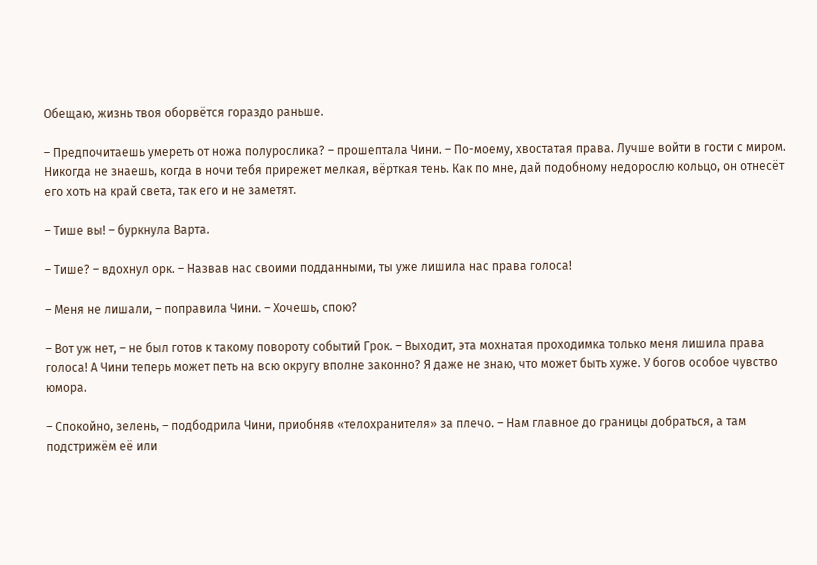Обещаю, жизнь твоя оборвётся гораздо раньше.

– Предпочитаешь умереть от ножа полурослика? – прошептала Чини. – По-моему, хвостатая права. Лучше войти в гости с миром. Никогда не знаешь, когда в ночи тебя прирежет мелкая, вёрткая тень. Как по мне, дай подобному недорослю кольцо, он отнесёт его хоть на край света, так его и не заметят.

– Тише вы! – буркнула Варта.

– Тише? – вдохнул орк. – Назвав нас своими подданными, ты уже лишила нас права голоса!

– Меня не лишали, – поправила Чини. – Хочешь, спою?

– Вот уж нет, – не был готов к такому повороту событий Грок. – Выходит, эта мохнатая проходимка только меня лишила права голоса! А Чини теперь может петь на всю округу вполне законно? Я даже не знаю, что может быть хуже. У богов особое чувство юмора.

– Спокойно, зелень, – подбодрила Чини, приобняв «телохранителя» за плечо. – Нам главное до границы добраться, а там подстрижём её или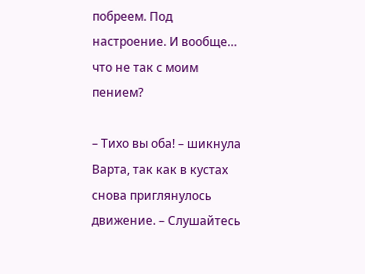побреем. Под настроение. И вообще… что не так с моим пением?

– Тихо вы оба! – шикнула Варта, так как в кустах снова приглянулось движение. – Слушайтесь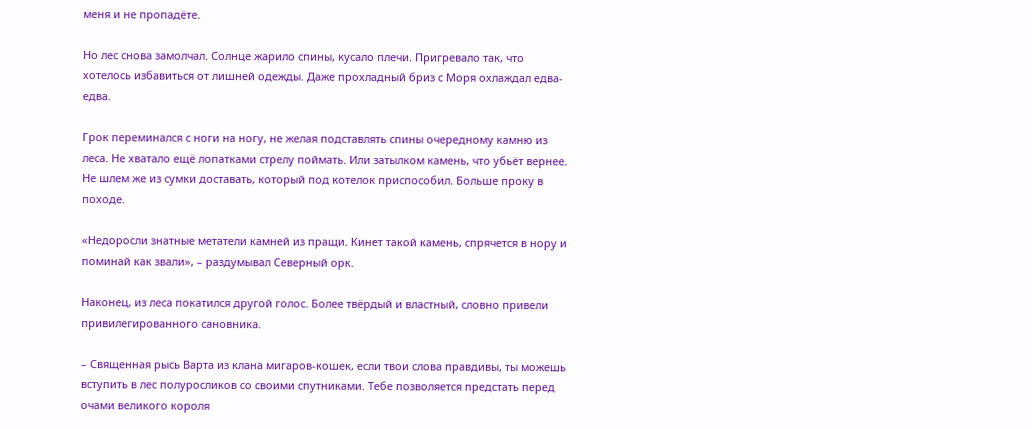меня и не пропадёте.

Но лес снова замолчал. Солнце жарило спины, кусало плечи. Пригревало так, что хотелось избавиться от лишней одежды. Даже прохладный бриз с Моря охлаждал едва-едва.

Грок переминался с ноги на ногу, не желая подставлять спины очередному камню из леса. Не хватало ещё лопатками стрелу поймать. Или затылком камень, что убьёт вернее. Не шлем же из сумки доставать, который под котелок приспособил. Больше проку в походе.

«Недоросли знатные метатели камней из пращи. Кинет такой камень, спрячется в нору и поминай как звали», – раздумывал Северный орк.

Наконец, из леса покатился другой голос. Более твёрдый и властный, словно привели привилегированного сановника.

– Священная рысь Варта из клана мигаров-кошек, если твои слова правдивы, ты можешь вступить в лес полуросликов со своими спутниками. Тебе позволяется предстать перед очами великого короля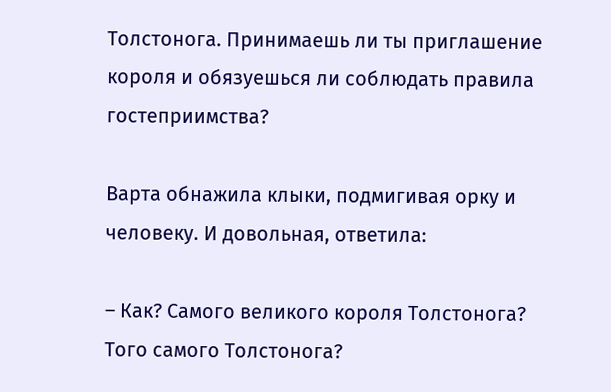Толстонога. Принимаешь ли ты приглашение короля и обязуешься ли соблюдать правила гостеприимства?

Варта обнажила клыки, подмигивая орку и человеку. И довольная, ответила:

– Как? Самого великого короля Толстонога? Того самого Толстонога?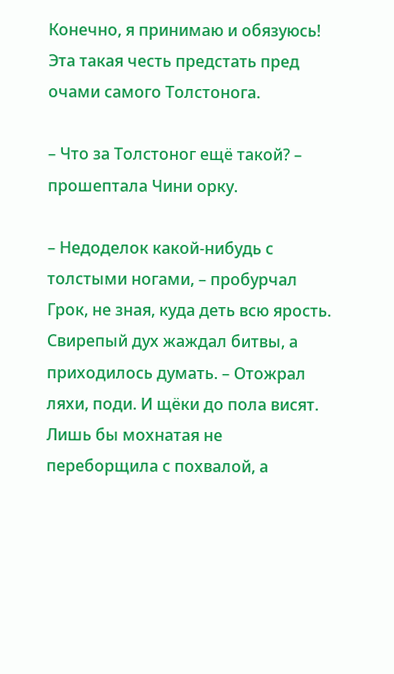Конечно, я принимаю и обязуюсь! Эта такая честь предстать пред очами самого Толстонога.

– Что за Толстоног ещё такой? – прошептала Чини орку.

– Недоделок какой-нибудь с толстыми ногами, – пробурчал Грок, не зная, куда деть всю ярость. Свирепый дух жаждал битвы, а приходилось думать. – Отожрал ляхи, поди. И щёки до пола висят. Лишь бы мохнатая не переборщила с похвалой, а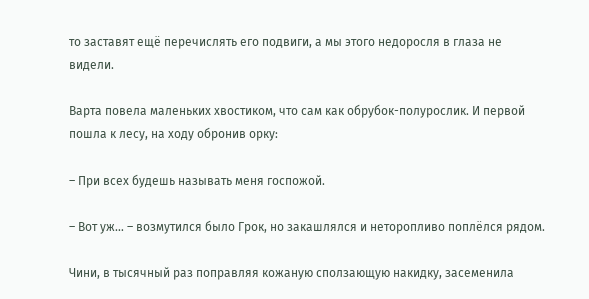то заставят ещё перечислять его подвиги, а мы этого недоросля в глаза не видели.

Варта повела маленьких хвостиком, что сам как обрубок-полурослик. И первой пошла к лесу, на ходу обронив орку:

– При всех будешь называть меня госпожой.

– Вот уж… – возмутился было Грок, но закашлялся и неторопливо поплёлся рядом.

Чини, в тысячный раз поправляя кожаную сползающую накидку, засеменила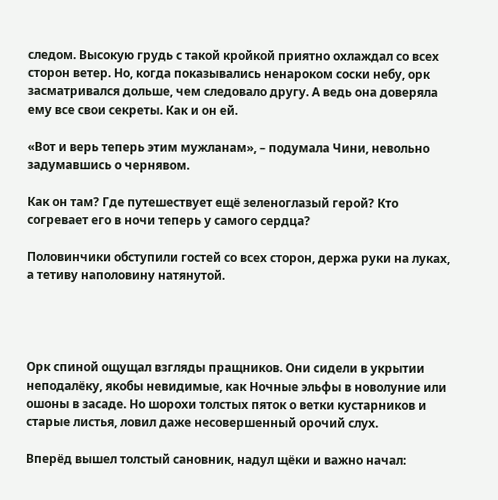следом. Высокую грудь с такой кройкой приятно охлаждал со всех сторон ветер. Но, когда показывались ненароком соски небу, орк засматривался дольше, чем следовало другу. А ведь она доверяла ему все свои секреты. Как и он ей.

«Вот и верь теперь этим мужланам», – подумала Чини, невольно задумавшись о чернявом.

Как он там? Где путешествует ещё зеленоглазый герой? Кто согревает его в ночи теперь у самого сердца?

Половинчики обступили гостей со всех сторон, держа руки на луках, а тетиву наполовину натянутой.




Орк спиной ощущал взгляды пращников. Они сидели в укрытии неподалёку, якобы невидимые, как Ночные эльфы в новолуние или ошоны в засаде. Но шорохи толстых пяток о ветки кустарников и старые листья, ловил даже несовершенный орочий слух.

Вперёд вышел толстый сановник, надул щёки и важно начал: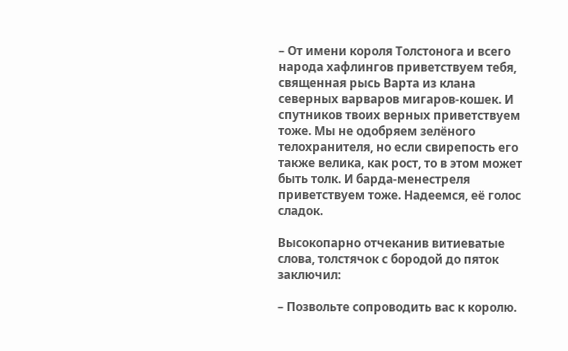– От имени короля Толстонога и всего народа хафлингов приветствуем тебя, священная рысь Варта из клана северных варваров мигаров-кошек. И спутников твоих верных приветствуем тоже. Мы не одобряем зелёного телохранителя, но если свирепость его также велика, как рост, то в этом может быть толк. И барда-менестреля приветствуем тоже. Надеемся, её голос сладок.

Высокопарно отчеканив витиеватые слова, толстячок с бородой до пяток заключил:

– Позвольте сопроводить вас к королю.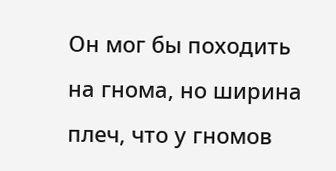Он мог бы походить на гнома, но ширина плеч, что у гномов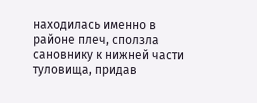находилась именно в районе плеч, сползла сановнику к нижней части туловища, придав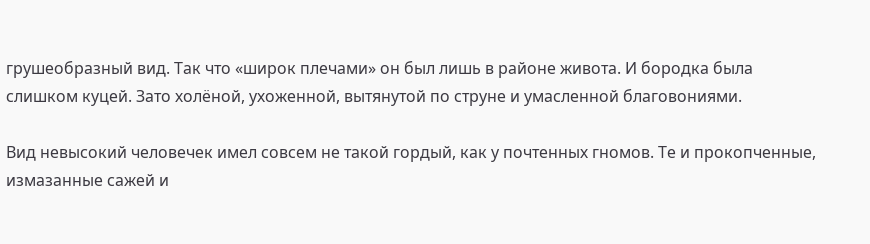грушеобразный вид. Так что «широк плечами» он был лишь в районе живота. И бородка была слишком куцей. Зато холёной, ухоженной, вытянутой по струне и умасленной благовониями.

Вид невысокий человечек имел совсем не такой гордый, как у почтенных гномов. Те и прокопченные, измазанные сажей и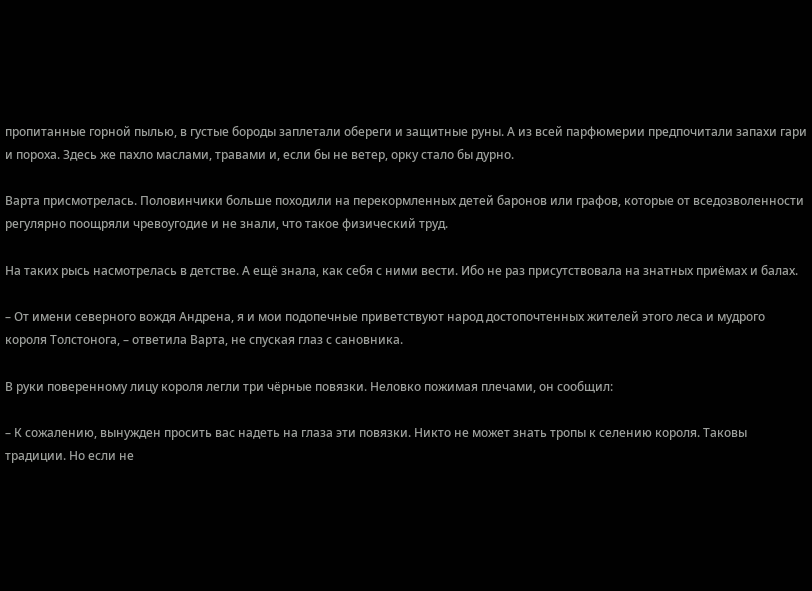пропитанные горной пылью, в густые бороды заплетали обереги и защитные руны. А из всей парфюмерии предпочитали запахи гари и пороха. Здесь же пахло маслами, травами и, если бы не ветер, орку стало бы дурно.

Варта присмотрелась. Половинчики больше походили на перекормленных детей баронов или графов, которые от вседозволенности регулярно поощряли чревоугодие и не знали, что такое физический труд.

На таких рысь насмотрелась в детстве. А ещё знала, как себя с ними вести. Ибо не раз присутствовала на знатных приёмах и балах.

– От имени северного вождя Андрена, я и мои подопечные приветствуют народ достопочтенных жителей этого леса и мудрого короля Толстонога, – ответила Варта, не спуская глаз с сановника.

В руки поверенному лицу короля легли три чёрные повязки. Неловко пожимая плечами, он сообщил:

– К сожалению, вынужден просить вас надеть на глаза эти повязки. Никто не может знать тропы к селению короля. Таковы традиции. Но если не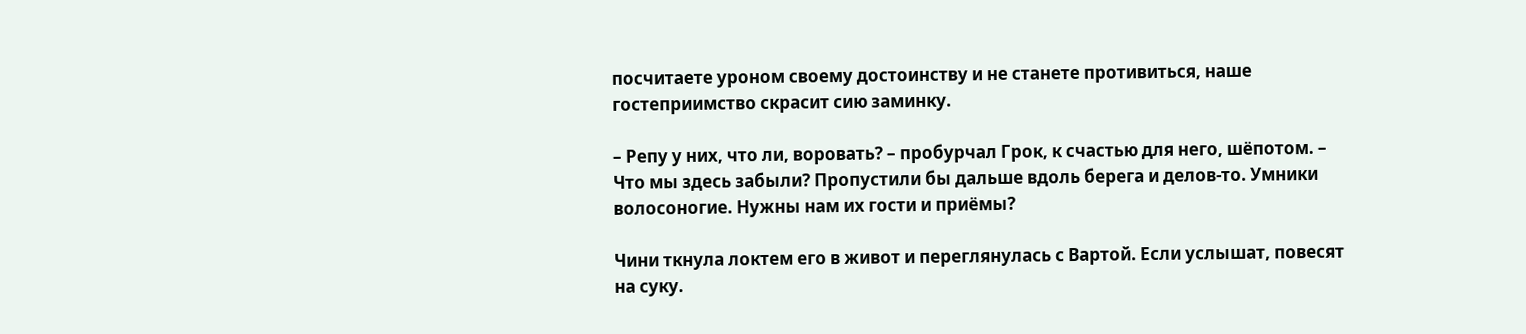посчитаете уроном своему достоинству и не станете противиться, наше гостеприимство скрасит сию заминку.

– Репу у них, что ли, воровать? – пробурчал Грок, к счастью для него, шёпотом. – Что мы здесь забыли? Пропустили бы дальше вдоль берега и делов-то. Умники волосоногие. Нужны нам их гости и приёмы?

Чини ткнула локтем его в живот и переглянулась с Вартой. Если услышат, повесят на суку.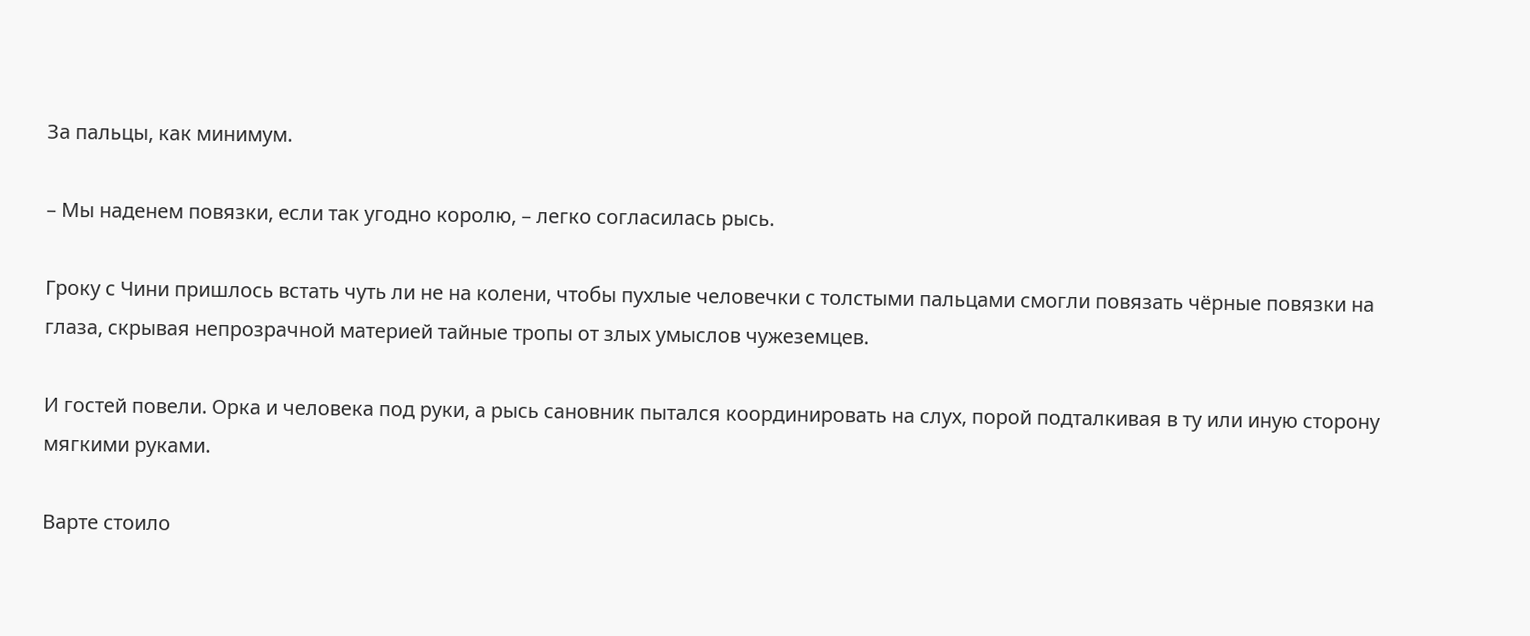За пальцы, как минимум.

– Мы наденем повязки, если так угодно королю, – легко согласилась рысь.

Гроку с Чини пришлось встать чуть ли не на колени, чтобы пухлые человечки с толстыми пальцами смогли повязать чёрные повязки на глаза, скрывая непрозрачной материей тайные тропы от злых умыслов чужеземцев.

И гостей повели. Орка и человека под руки, а рысь сановник пытался координировать на слух, порой подталкивая в ту или иную сторону мягкими руками.

Варте стоило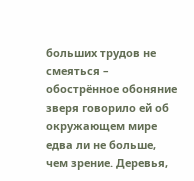больших трудов не смеяться – обострённое обоняние зверя говорило ей об окружающем мире едва ли не больше, чем зрение. Деревья,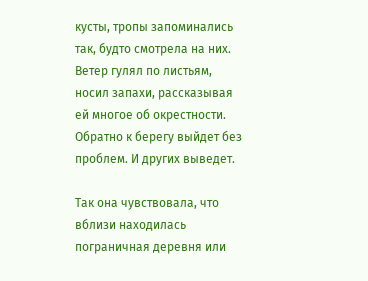кусты, тропы запоминались так, будто смотрела на них. Ветер гулял по листьям, носил запахи, рассказывая ей многое об окрестности. Обратно к берегу выйдет без проблем. И других выведет.

Так она чувствовала, что вблизи находилась пограничная деревня или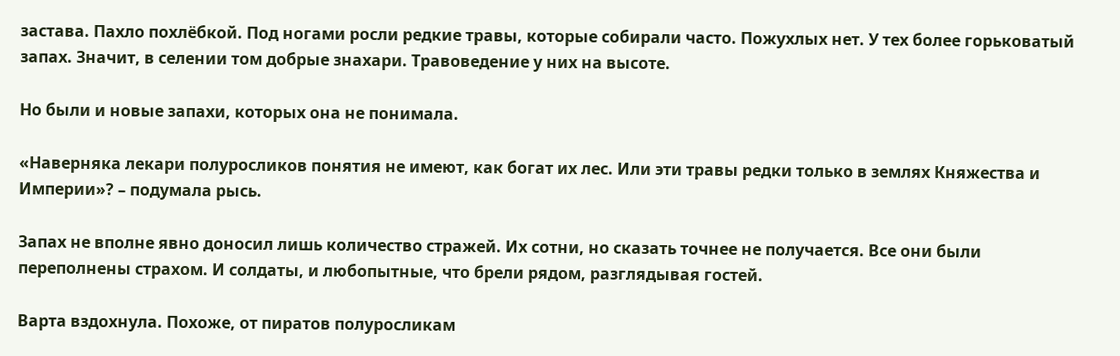застава. Пахло похлёбкой. Под ногами росли редкие травы, которые собирали часто. Пожухлых нет. У тех более горьковатый запах. Значит, в селении том добрые знахари. Травоведение у них на высоте.

Но были и новые запахи, которых она не понимала.

«Наверняка лекари полуросликов понятия не имеют, как богат их лес. Или эти травы редки только в землях Княжества и Империи»? – подумала рысь.

Запах не вполне явно доносил лишь количество стражей. Их сотни, но сказать точнее не получается. Все они были переполнены страхом. И солдаты, и любопытные, что брели рядом, разглядывая гостей.

Варта вздохнула. Похоже, от пиратов полуросликам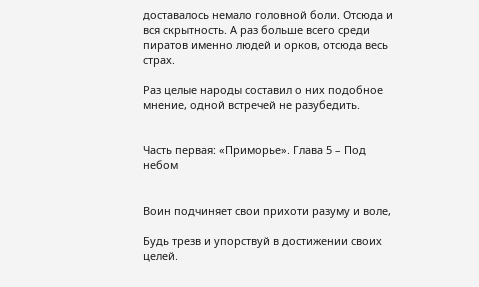доставалось немало головной боли. Отсюда и вся скрытность. А раз больше всего среди пиратов именно людей и орков, отсюда весь страх.

Раз целые народы составил о них подобное мнение, одной встречей не разубедить.


Часть первая: «Приморье». Глава 5 – Под небом


Воин подчиняет свои прихоти разуму и воле,

Будь трезв и упорствуй в достижении своих целей.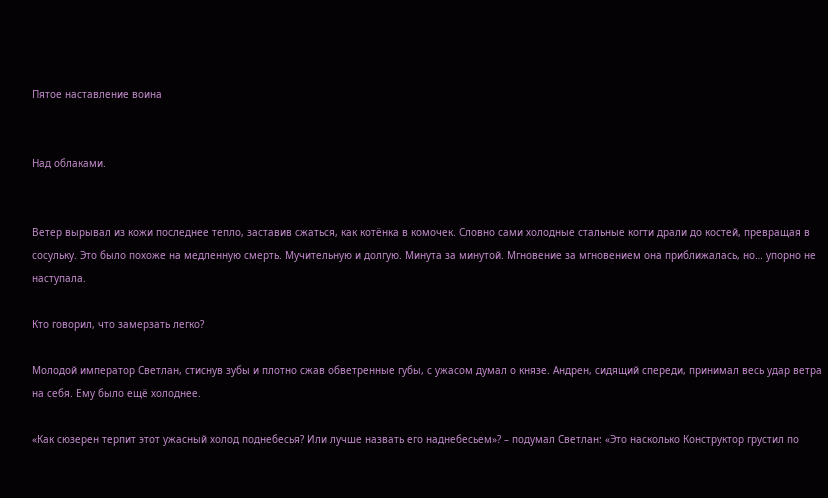Пятое наставление воина


Над облаками.


Ветер вырывал из кожи последнее тепло, заставив сжаться, как котёнка в комочек. Словно сами холодные стальные когти драли до костей, превращая в сосульку. Это было похоже на медленную смерть. Мучительную и долгую. Минута за минутой. Мгновение за мгновением она приближалась, но… упорно не наступала.

Кто говорил, что замерзать легко?

Молодой император Светлан, стиснув зубы и плотно сжав обветренные губы, с ужасом думал о князе. Андрен, сидящий спереди, принимал весь удар ветра на себя. Ему было ещё холоднее.

«Как сюзерен терпит этот ужасный холод поднебесья? Или лучше назвать его наднебесьем»? – подумал Светлан: «Это насколько Конструктор грустил по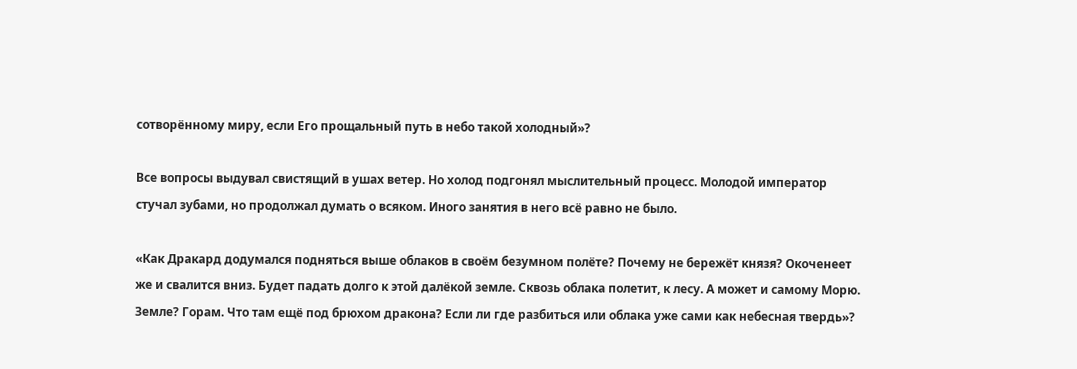сотворённому миру, если Его прощальный путь в небо такой холодный»?

Все вопросы выдувал свистящий в ушах ветер. Но холод подгонял мыслительный процесс. Молодой император стучал зубами, но продолжал думать о всяком. Иного занятия в него всё равно не было.

«Как Дракард додумался подняться выше облаков в своём безумном полёте? Почему не бережёт князя? Окоченеет же и свалится вниз. Будет падать долго к этой далёкой земле. Сквозь облака полетит, к лесу. А может и самому Морю. Земле? Горам. Что там ещё под брюхом дракона? Если ли где разбиться или облака уже сами как небесная твердь»?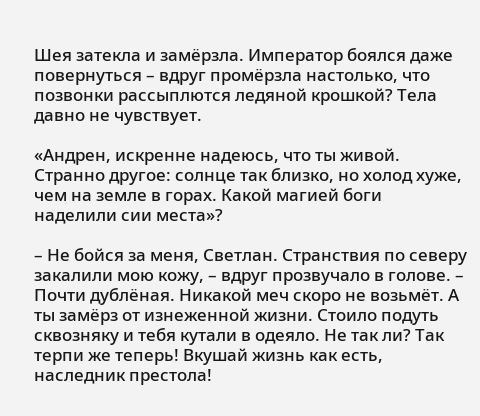Шея затекла и замёрзла. Император боялся даже повернуться – вдруг промёрзла настолько, что позвонки рассыплются ледяной крошкой? Тела давно не чувствует.

«Андрен, искренне надеюсь, что ты живой. Странно другое: солнце так близко, но холод хуже, чем на земле в горах. Какой магией боги наделили сии места»?

– Не бойся за меня, Светлан. Странствия по северу закалили мою кожу, – вдруг прозвучало в голове. – Почти дублёная. Никакой меч скоро не возьмёт. А ты замёрз от изнеженной жизни. Стоило подуть сквозняку и тебя кутали в одеяло. Не так ли? Так терпи же теперь! Вкушай жизнь как есть, наследник престола!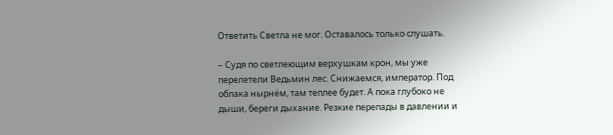Ответить Светла не мог. Оставалось только слушать.

– Судя по светлеющим верхушкам крон, мы уже перелетели Ведьмин лес. Снижаемся, император. Под облака нырнём, там теплее будет. А пока глубоко не дыши, береги дыхание. Резкие перепады в давлении и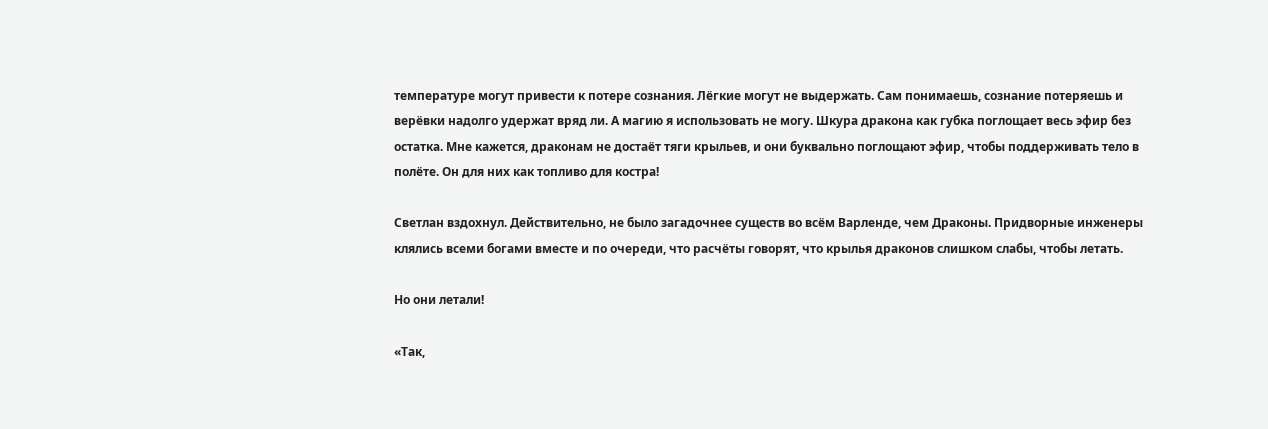температуре могут привести к потере сознания. Лёгкие могут не выдержать. Сам понимаешь, сознание потеряешь и верёвки надолго удержат вряд ли. А магию я использовать не могу. Шкура дракона как губка поглощает весь эфир без остатка. Мне кажется, драконам не достаёт тяги крыльев, и они буквально поглощают эфир, чтобы поддерживать тело в полёте. Он для них как топливо для костра!

Светлан вздохнул. Действительно, не было загадочнее существ во всём Варленде, чем Драконы. Придворные инженеры клялись всеми богами вместе и по очереди, что расчёты говорят, что крылья драконов слишком слабы, чтобы летать.

Но они летали!

«Так,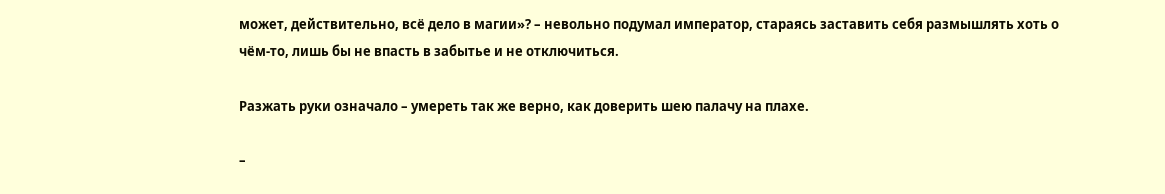может, действительно, всё дело в магии»? – невольно подумал император, стараясь заставить себя размышлять хоть о чём-то, лишь бы не впасть в забытье и не отключиться.

Разжать руки означало – умереть так же верно, как доверить шею палачу на плахе.

–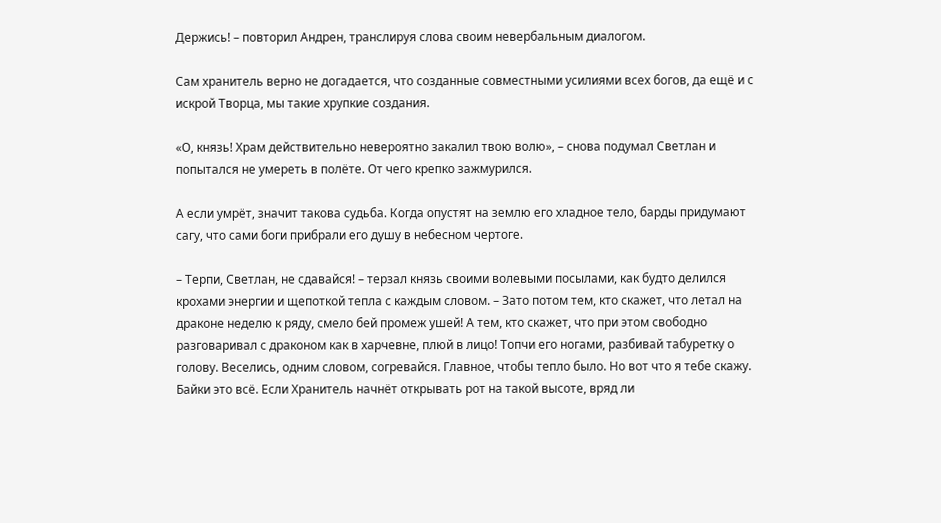Держись! – повторил Андрен, транслируя слова своим невербальным диалогом.

Сам хранитель верно не догадается, что созданные совместными усилиями всех богов, да ещё и с искрой Творца, мы такие хрупкие создания.

«О, князь! Храм действительно невероятно закалил твою волю», – снова подумал Светлан и попытался не умереть в полёте. От чего крепко зажмурился.

А если умрёт, значит такова судьба. Когда опустят на землю его хладное тело, барды придумают сагу, что сами боги прибрали его душу в небесном чертоге.

– Терпи, Светлан, не сдавайся! – терзал князь своими волевыми посылами, как будто делился крохами энергии и щепоткой тепла с каждым словом. – Зато потом тем, кто скажет, что летал на драконе неделю к ряду, смело бей промеж ушей! А тем, кто скажет, что при этом свободно разговаривал с драконом как в харчевне, плюй в лицо! Топчи его ногами, разбивай табуретку о голову. Веселись, одним словом, согревайся. Главное, чтобы тепло было. Но вот что я тебе скажу. Байки это всё. Если Хранитель начнёт открывать рот на такой высоте, вряд ли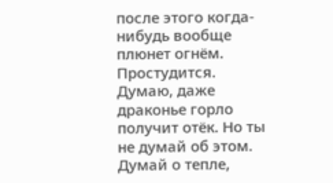после этого когда-нибудь вообще плюнет огнём. Простудится. Думаю, даже драконье горло получит отёк. Но ты не думай об этом. Думай о тепле,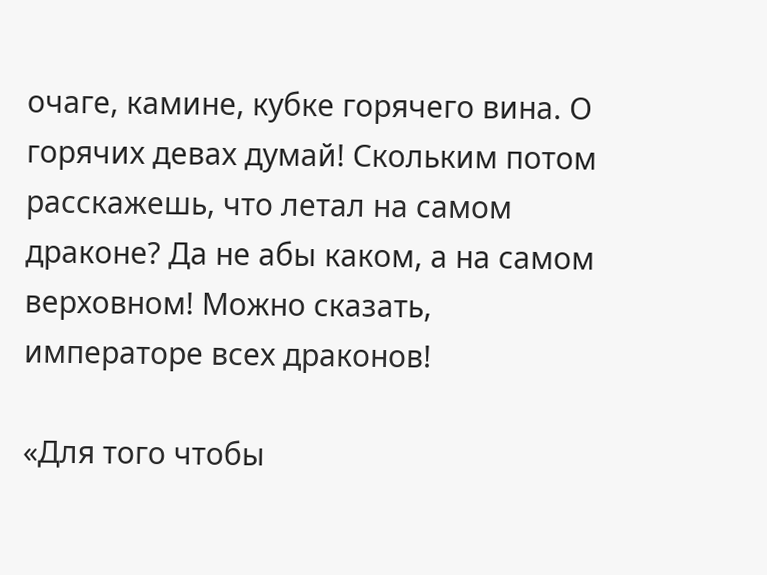очаге, камине, кубке горячего вина. О горячих девах думай! Скольким потом расскажешь, что летал на самом драконе? Да не абы каком, а на самом верховном! Можно сказать, императоре всех драконов!

«Для того чтобы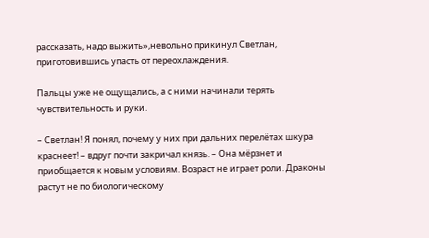рассказать, надо выжить»,невольно прикинул Светлан, приготовившись упасть от переохлаждения.

Пальцы уже не ощущались, а с ними начинали терять чувствительность и руки.

– Светлан! Я понял, почему у них при дальних перелётах шкура краснеет! – вдруг почти закричал князь. – Она мёрзнет и приобщается к новым условиям. Возраст не играет роли. Драконы растут не по биологическому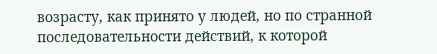возрасту, как принято у людей, но по странной последовательности действий, к которой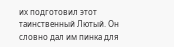их подготовил этот таинственный Лютый. Он словно дал им пинка для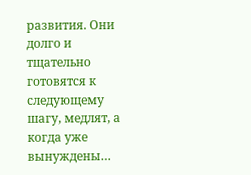развития. Они долго и тщательно готовятся к следующему шагу, медлят, а когда уже вынуждены…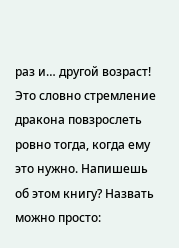раз и… другой возраст! Это словно стремление дракона повзрослеть ровно тогда, когда ему это нужно. Напишешь об этом книгу? Назвать можно просто: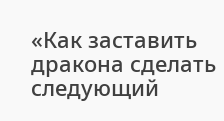«Как заставить дракона сделать следующий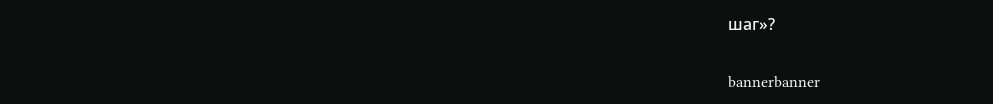шаг»?

bannerbanner